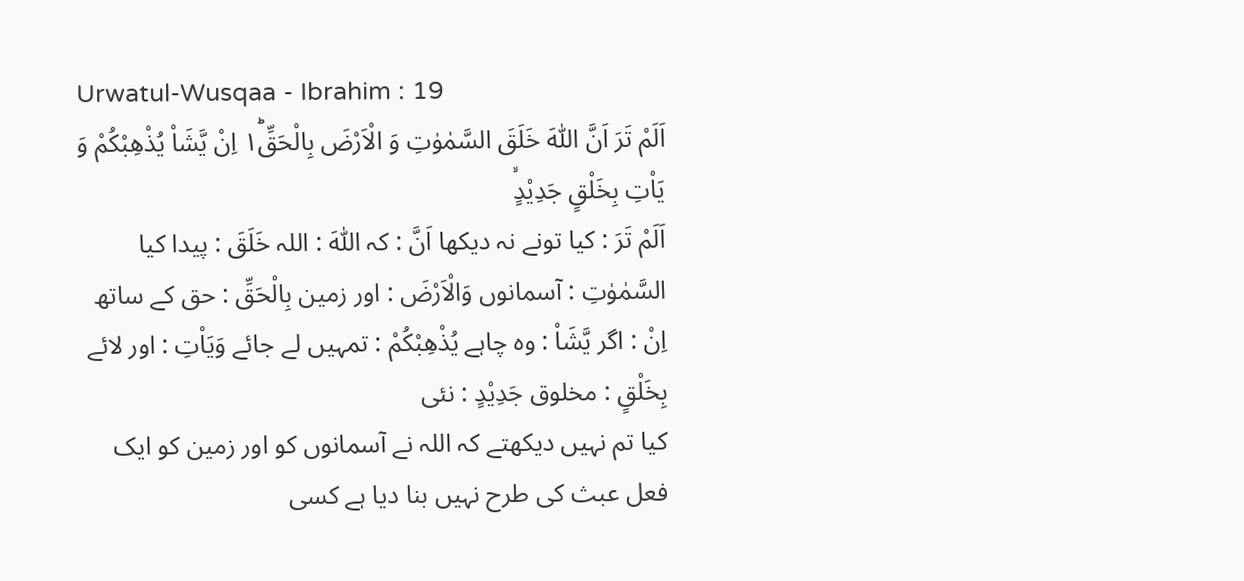Urwatul-Wusqaa - Ibrahim : 19
اَلَمْ تَرَ اَنَّ اللّٰهَ خَلَقَ السَّمٰوٰتِ وَ الْاَرْضَ بِالْحَقِّ١ؕ اِنْ یَّشَاْ یُذْهِبْكُمْ وَ یَاْتِ بِخَلْقٍ جَدِیْدٍۙ
اَلَمْ تَرَ : کیا تونے نہ دیکھا اَنَّ : کہ اللّٰهَ : اللہ خَلَقَ : پیدا کیا السَّمٰوٰتِ : آسمانوں وَالْاَرْضَ : اور زمین بِالْحَقِّ : حق کے ساتھ اِنْ : اگر يَّشَاْ : وہ چاہے يُذْهِبْكُمْ : تمہیں لے جائے وَيَاْتِ : اور لائے بِخَلْقٍ : مخلوق جَدِيْدٍ : نئی
کیا تم نہیں دیکھتے کہ اللہ نے آسمانوں کو اور زمین کو ایک فعل عبث کی طرح نہیں بنا دیا ہے کسی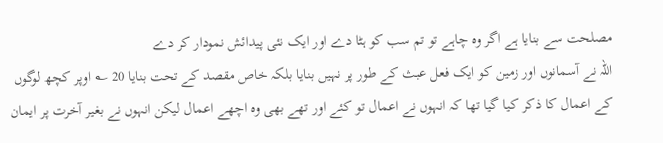مصلحت سے بنایا ہے اگر وہ چاہے تو تم سب کو ہٹا دے اور ایک نئی پیدائش نمودار کر دے
اللہ نے آسمانوں اور زمین کو ایک فعل عبث کے طور پر نہیں بنایا بلکہ خاص مقصد کے تحت بنایا 20 ؎ اوپر کچھ لوگوں کے اعمال کا ذکر کیا گیا تھا کہ انہوں نے اعمال تو کئے اور تھے بھی وہ اچھے اعمال لیکن انہوں نے بغیر آخرت پر ایمان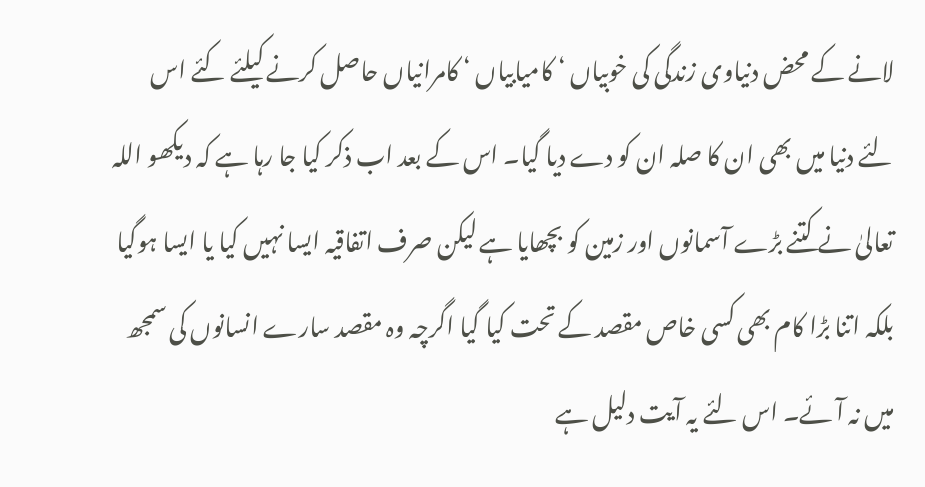لانے کے محض دنیاوی زندگی کی خوبیاں ‘ کامیابیاں ‘ کامرانیاں حاصل کرنے کیلئے کئے اس لئے دنیا میں بھی ان کا صلہ ان کو دے دیا گیا۔ اس کے بعد اب ذکر کیا جا رہا ہے کہ دیکھو اللہ تعالیٰ نے کتنے بڑے آسمانوں اور زمین کو بچھایا ہے لیکن صرف اتفاقیہ ایسا نہیں کیا یا ایسا ہوگیا بلکہ اتنا بڑا کام بھی کسی خاص مقصد کے تحت کیا گیا اگرچہ وہ مقصد سارے انسانوں کی سمجھ میں نہ آئے۔ اس لئے یہ آیت دلیل ہے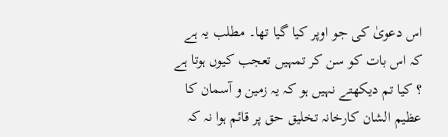اس دعویٰ کی جو اوپر کیا گیا تھا۔ مطلب یہ ہے کہ اس بات کو سن کر تمہیں تعجب کیوں ہوتا ہے ؟ کیا تم دیکھتے نہیں ہو کہ یہ زمین و آسمان کا عظیم الشان کارخانہ تخلیق حق پر قائم ہوا نہ کہ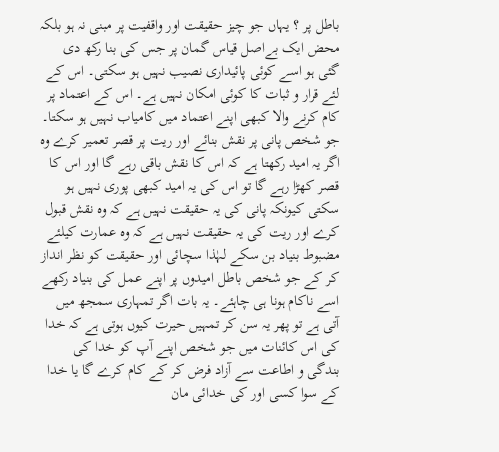باطل پر ؟ یہاں جو چیز حقیقت اور واقفیت پر مبنی نہ ہو بلکہ محض ایک بےاصل قیاس گمان پر جس کی بنا رکھ دی گئی ہو اسے کوئی پائیداری نصیب نہیں ہو سکتی۔ اس کے لئے قرار و ثبات کا کوئی امکان نہیں ہے۔ اس کے اعتماد پر کام کرنے والا کبھی اپنے اعتماد میں کامیاب نہیں ہو سکتا۔ جو شخص پانی پر نقش بنائے اور ریت پر قصر تعمیر کرے وہ اگر یہ امید رکھتا ہے کہ اس کا نقش باقی رہے گا اور اس کا قصر کھڑا رہے گا تو اس کی یہ امید کبھی پوری نہیں ہو سکتی کیونکہ پانی کی یہ حقیقت نہیں ہے کہ وہ نقش قبول کرے اور ریت کی یہ حقیقت نہیں ہے کہ وہ عمارت کیلئے مضبوط بنیاد بن سکے لہٰذا سچائی اور حقیقت کو نظر انداز کر کے جو شخص باطل امیدوں پر اپنے عمل کی بنیاد رکھے اسے ناکام ہونا ہی چاہئے۔ یہ بات اگر تمہاری سمجھ میں آتی ہے تو پھر یہ سن کر تمہیں حیرت کیوں ہوتی ہے کہ خدا کی اس کائنات میں جو شخص اپنے آپ کو خدا کی بندگی و اطاعت سے آزاد فرض کر کے کام کرے گا یا خدا کے سوا کسی اور کی خدائی مان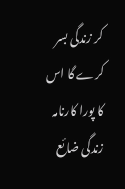کر زندگی بسر کرے گا اس کا پورا کارنامہ زندگی ضائع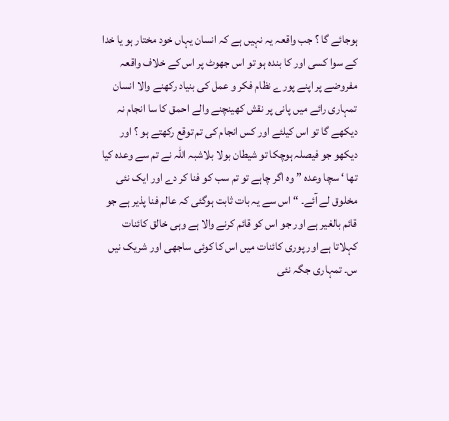ہوجائے گا ؟ جب واقعہ یہ نہیں ہے کہ انسان یہاں خود مختار ہو یا خدا کے سوا کسی اور کا بندہ ہو تو اس جھوٹ پر اس کے خلاف واقعہ مفروضے پر اپنے پورے نظام فکر و عمل کی بنیاد رکھنے والا انسان تمہاری رائے میں پانی پر نقش کھینچنے والے احمق کا سا انجام نہ دیکھے گا تو اس کیلئے اور کس انجام کی تم توقع رکھتے ہو ؟ اور دیکھو جو فیصلہ ہوچکا تو شیطان بولا بلاشبہ اللہ نے تم سے وعدہ کیا تھا ‘ سچا وعدہ ” وہ اگر چاہے تو تم سب کو فنا کر دے اور ایک نئی مخلوق لے آئے۔ “ اس سے یہ بات ثابت ہوگئی کہ عالم فنا پذیر ہے جو قائم بالغیر ہے اور جو اس کو قائم کرنے والا ہے وہی خالق کائنات کہلاتا ہے اور پوری کائنات میں اس کا کوئی ساجھی اور شریک نیں س۔ تمہاری جگہ نئی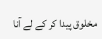مخلوق پیدا کر کے لے آنا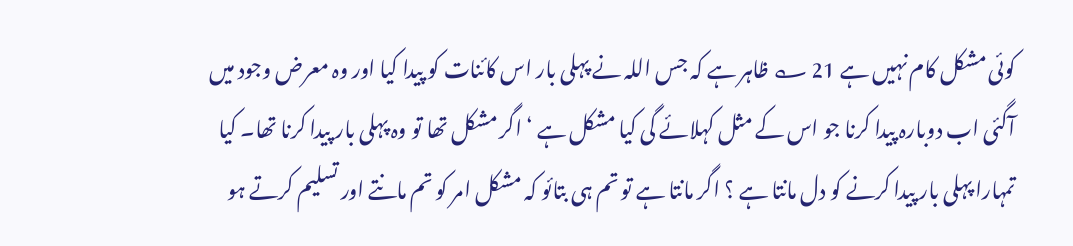کوئی مشکل کام نہیں ہے 21 ؎ ظاہر ہے کہ جس اللہ نے پہلی بار اس کائنات کو پیدا کیا اور وہ معرض وجود میں آگئی اب دوبارہ پیدا کرنا جو اس کے مثل کہلائے گی کیا مشکل ہے ‘ اگر مشکل تھا تو وہ پہلی بار پیدا کرنا تھا۔ کیا تمہارا پہلی بار پیدا کرنے کو دل مانتا ہے ؟ اگر مانتا ہے تو تم ہی بتائو کہ مشکل امر کو تم مانتے اور تسلیم کرتے ہو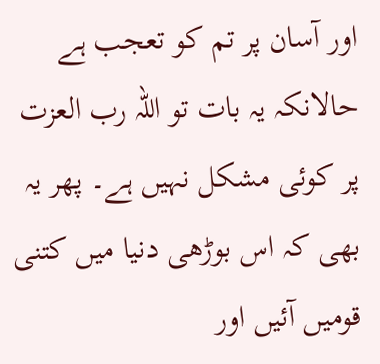اور آسان پر تم کو تعجب ہے حالانکہ یہ بات تو اللہ رب العزت پر کوئی مشکل نہیں ہے۔ پھر یہ بھی کہ اس بوڑھی دنیا میں کتنی قومیں آئیں اور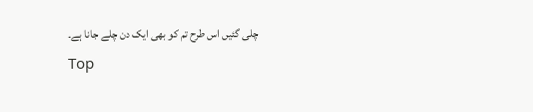چلی گئیں اس طرح تم کو بھی ایک دن چلے جانا ہے۔
Top